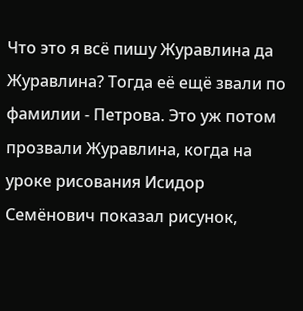Что это я всё пишу Журавлина да Журавлина? Тогда её ещё звали по фамилии - Петрова. Это уж потом прозвали Журавлина, когда на уроке рисования Исидор Семёнович показал рисунок,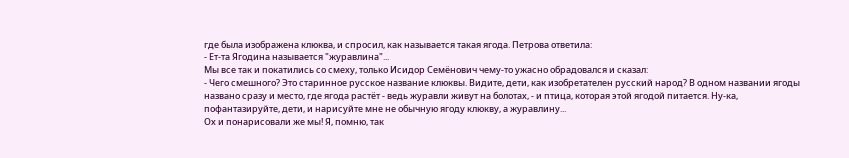где была изображена клюква, и спросил, как называется такая ягода. Петрова ответила:
- Ет-та Ягодина называется "журавлина"...
Мы все так и покатились со смеху, только Исидор Семёнович чему-то ужасно обрадовался и сказал:
- Чего смешного? Это старинное русское название клюквы. Видите, дети, как изобретателен русский народ? В одном названии ягоды названо сразу и место, где ягода растёт - ведь журавли живут на болотах, - и птица, которая этой ягодой питается. Ну-ка, пофантазируйте, дети, и нарисуйте мне не обычную ягоду клюкву, а журавлину...
Ох и понарисовали же мы! Я, помню, так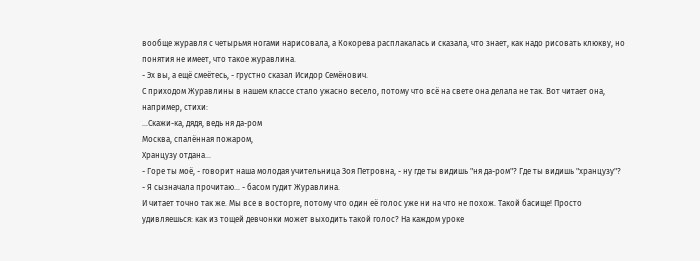вообще журавля с четырьмя ногами нарисовала, а Кокорева расплакалась и сказала, что знает, как надо рисовать клюкву, но понятия не имеет, что такое журавлина.
- Эх вы, а ещё смеётесь, - грустно сказал Исидор Семёнович.
С приходом Журавлины в нашем классе стало ужасно весело, потому что всё на свете она делала не так. Вот читает она, например, стихи:
...Скажи-ка, дядя, ведь ня да-ром
Москва, спалённая пожаром,
Хранцузу отдана...
- Горе ты моё, - говорит наша молодая учительница Зоя Петровна, - ну где ты видишь "ня да-ром"? Где ты видишь "хранцузу"?
- Я сызначала прочитаю... - басом гудит Журавлина.
И читает точно так же. Мы все в восторге, потому что один её голос уже ни на что не похож. Такой басище! Просто удивляешься: как из тощей девчонки может выходить такой голос? На каждом уроке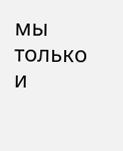мы только и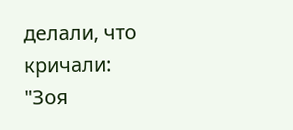делали, что кричали: "Зоя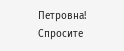Петровна! Спросите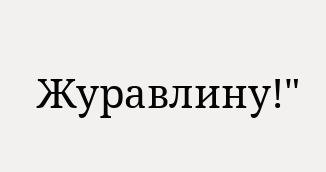Журавлину!"